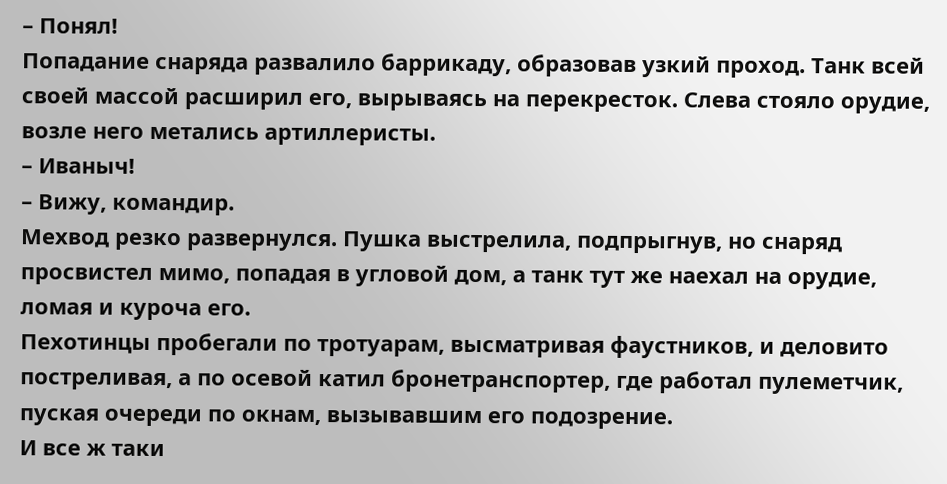– Понял!
Попадание снаряда развалило баррикаду, образовав узкий проход. Танк всей своей массой расширил его, вырываясь на перекресток. Слева стояло орудие, возле него метались артиллеристы.
– Иваныч!
– Вижу, командир.
Мехвод резко развернулся. Пушка выстрелила, подпрыгнув, но снаряд просвистел мимо, попадая в угловой дом, а танк тут же наехал на орудие, ломая и куроча его.
Пехотинцы пробегали по тротуарам, высматривая фаустников, и деловито постреливая, а по осевой катил бронетранспортер, где работал пулеметчик, пуская очереди по окнам, вызывавшим его подозрение.
И все ж таки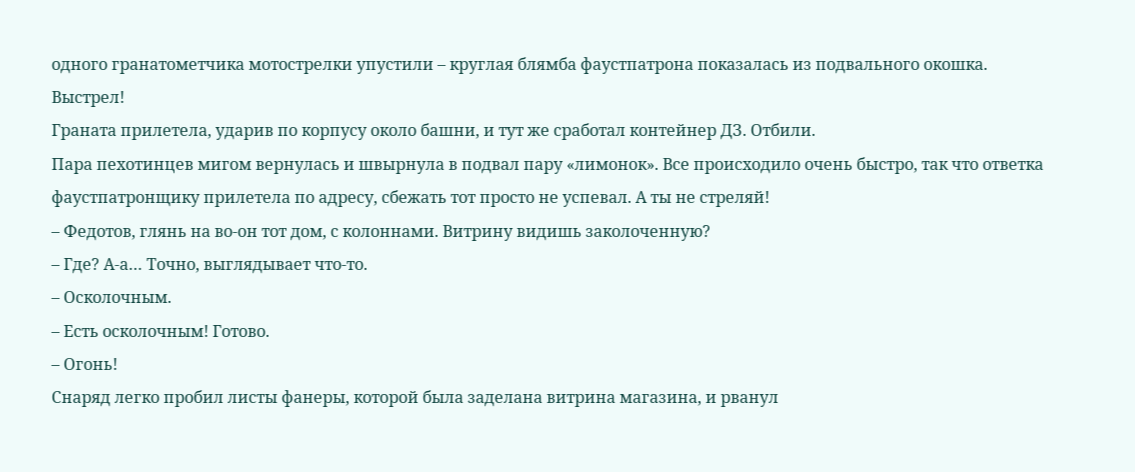одного гранатометчика мотострелки упустили – круглая блямба фаустпатрона показалась из подвального окошка.
Выстрел!
Граната прилетела, ударив по корпусу около башни, и тут же сработал контейнер ДЗ. Отбили.
Пара пехотинцев мигом вернулась и швырнула в подвал пару «лимонок». Все происходило очень быстро, так что ответка фаустпатронщику прилетела по адресу, сбежать тот просто не успевал. А ты не стреляй!
– Федотов, глянь на во-он тот дом, с колоннами. Витрину видишь заколоченную?
– Где? А-а… Точно, выглядывает что-то.
– Осколочным.
– Есть осколочным! Готово.
– Огонь!
Снаряд легко пробил листы фанеры, которой была заделана витрина магазина, и рванул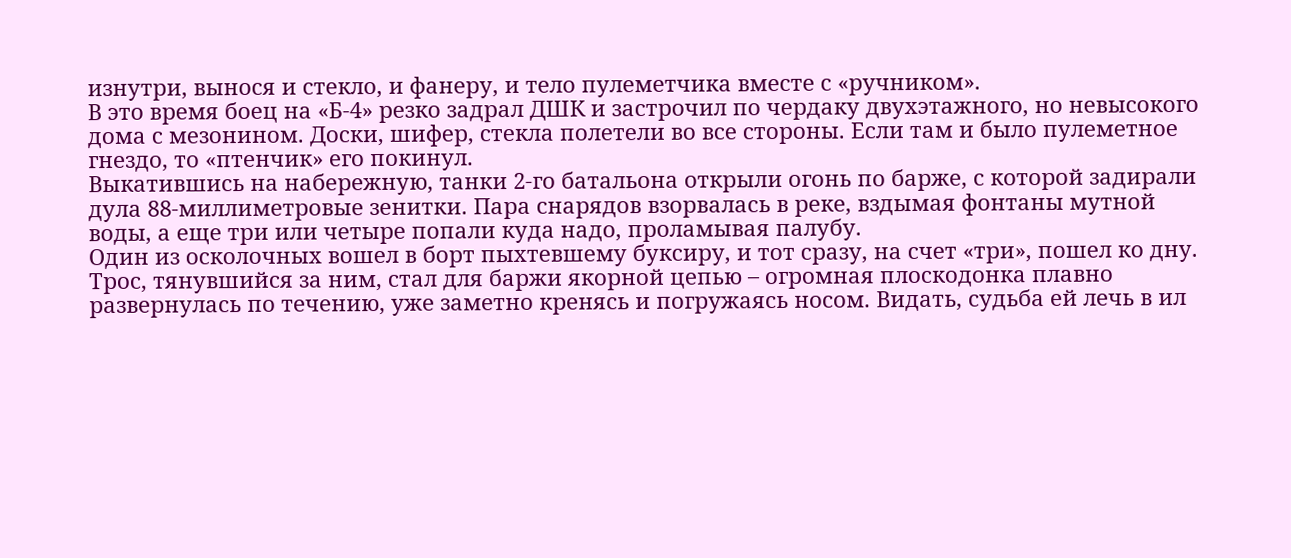изнутри, вынося и стекло, и фанеру, и тело пулеметчика вместе с «ручником».
В это время боец на «Б-4» резко задрал ДШК и застрочил по чердаку двухэтажного, но невысокого дома с мезонином. Доски, шифер, стекла полетели во все стороны. Если там и было пулеметное гнездо, то «птенчик» его покинул.
Выкатившись на набережную, танки 2-го батальона открыли огонь по барже, с которой задирали дула 88-миллиметровые зенитки. Пара снарядов взорвалась в реке, вздымая фонтаны мутной воды, а еще три или четыре попали куда надо, проламывая палубу.
Один из осколочных вошел в борт пыхтевшему буксиру, и тот сразу, на счет «три», пошел ко дну. Трос, тянувшийся за ним, стал для баржи якорной цепью – огромная плоскодонка плавно развернулась по течению, уже заметно кренясь и погружаясь носом. Видать, судьба ей лечь в ил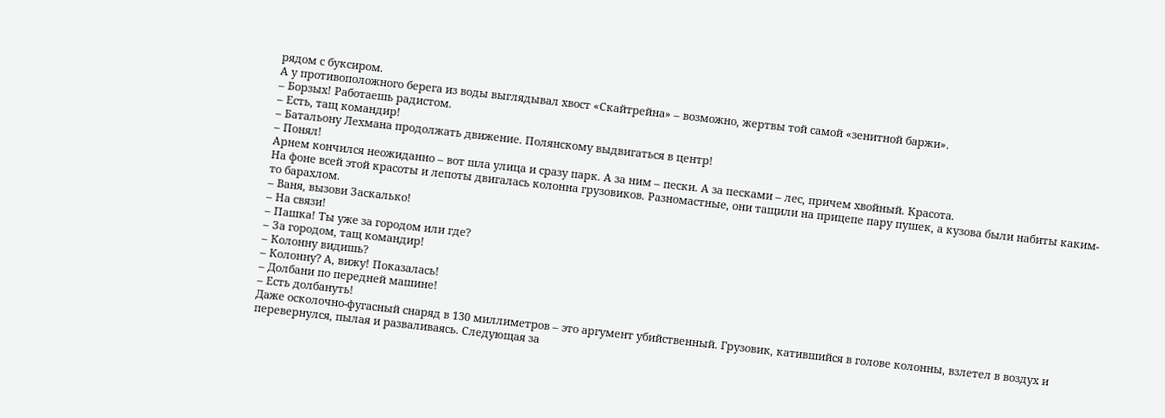рядом с буксиром.
А у противоположного берега из воды выглядывал хвост «Скайтрейна» – возможно, жертвы той самой «зенитной баржи».
– Борзых! Работаешь радистом.
– Есть, тащ командир!
– Батальону Лехмана продолжать движение. Полянскому выдвигаться в центр!
– Понял!
Арнем кончился неожиданно – вот шла улица и сразу парк. А за ним – пески. А за песками – лес, причем хвойный. Красота.
На фоне всей этой красоты и лепоты двигалась колонна грузовиков. Разномастные, они тащили на прицепе пару пушек, а кузова были набиты каким-то барахлом.
– Ваня, вызови Заскалько!
– На связи!
– Пашка! Ты уже за городом или где?
– За городом, тащ командир!
– Колонну видишь?
– Колонну? А, вижу! Показалась!
– Долбани по передней машине!
– Есть долбануть!
Даже осколочно-фугасный снаряд в 130 миллиметров – это аргумент убийственный. Грузовик, катившийся в голове колонны, взлетел в воздух и перевернулся, пылая и разваливаясь. Следующая за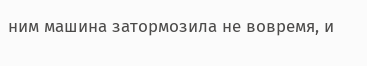ним машина затормозила не вовремя, и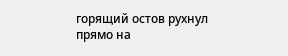горящий остов рухнул прямо на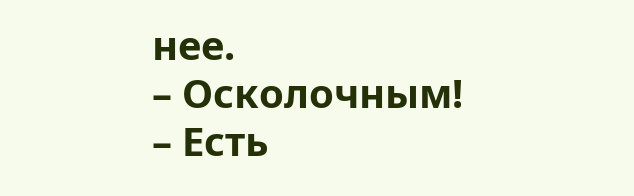нее.
– Осколочным!
– Есть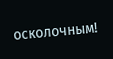осколочным!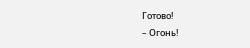Готово!
– Огонь!